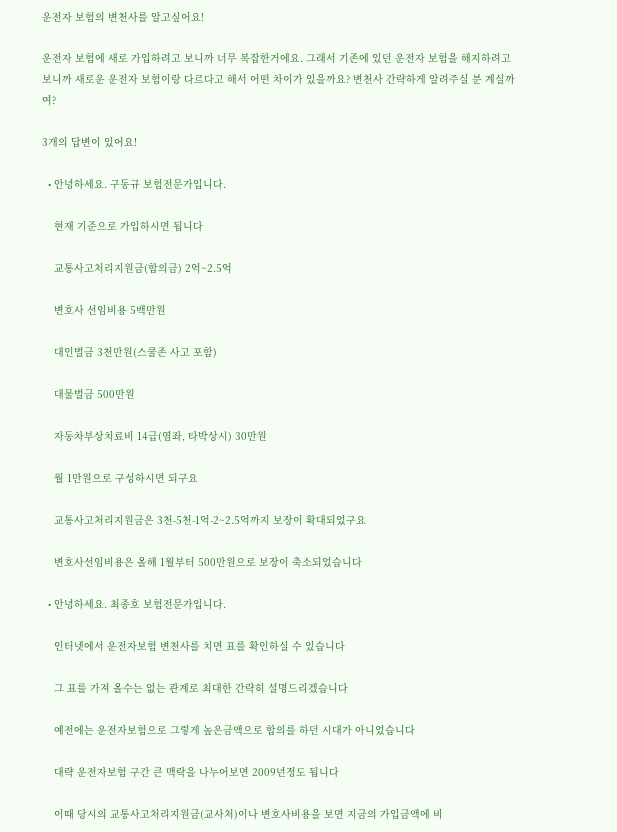운전자 보험의 변천사를 알고싶어요!

운전자 보험에 새로 가입하려고 보니까 너무 복잡한거에요. 그래서 기존에 있던 운전자 보험을 해지하려고 보니까 새로운 운전자 보험이랑 다르다고 해서 어떤 차이가 있을까요? 변천사 간략하게 알려주실 분 계실까여?

3개의 답변이 있어요!

  • 안녕하세요. 구동규 보험전문가입니다.

    현재 기준으로 가입하시면 됩니다

    교통사고처리지원금(합의금) 2억~2.5억

    변호사 선임비용 5백만원

    대인벌금 3천만원(스쿨존 사고 포함)

    대물벌금 500만원

    자동차부상치료비 14급(염좌, 타박상시) 30만원

    월 1만원으로 구성하시면 되구요

    교통사고처리지원금은 3천-5천-1억-2~2.5억까지 보장이 확대되었구요

    변호사선임비용은 올해 1월부터 500만원으로 보장이 축소되었습니다

  • 안녕하세요. 최종호 보험전문가입니다.

    인터넷에서 운전자보험 변천사를 치면 표를 확인하실 수 있습니다

    그 표를 가져 올수는 없는 관계로 최대한 간략히 설명드리겠습니다

    예전에는 운전자보험으로 그렇게 높은금액으로 합의를 하던 시대가 아니었습니다

    대략 운전자보험 구간 큰 맥락을 나누어보면 2009년정도 됩니다

    이때 당시의 교통사고처리지원금(교사처)이나 변호사비용을 보면 지금의 가입금액에 비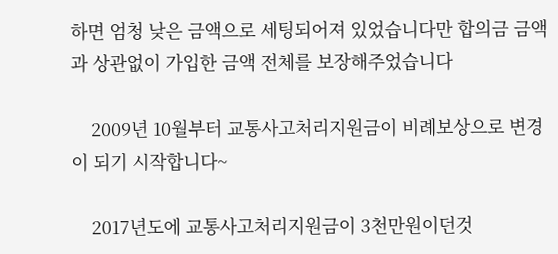하면 엄청 낮은 금액으로 세팅되어져 있었습니다만 합의금 금액과 상관없이 가입한 금액 전체를 보장해주었습니다

    2009년 10월부터 교통사고처리지원금이 비례보상으로 변경이 되기 시작합니다~

    2017년도에 교통사고처리지원금이 3천만원이던것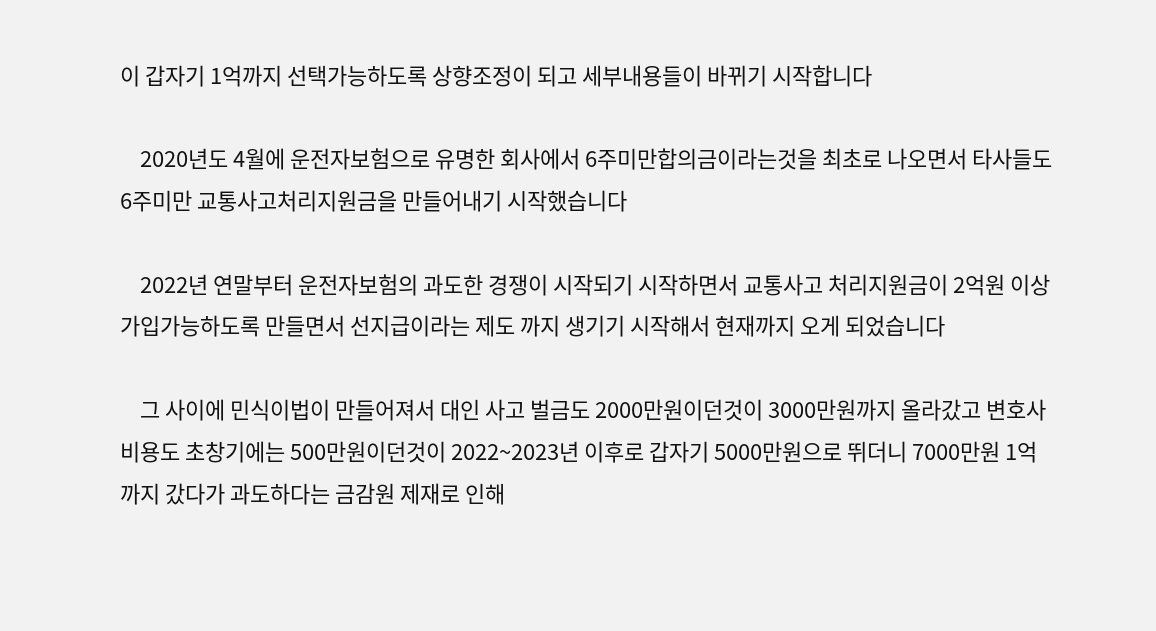이 갑자기 1억까지 선택가능하도록 상향조정이 되고 세부내용들이 바뀌기 시작합니다

    2020년도 4월에 운전자보험으로 유명한 회사에서 6주미만합의금이라는것을 최초로 나오면서 타사들도 6주미만 교통사고처리지원금을 만들어내기 시작했습니다

    2022년 연말부터 운전자보험의 과도한 경쟁이 시작되기 시작하면서 교통사고 처리지원금이 2억원 이상 가입가능하도록 만들면서 선지급이라는 제도 까지 생기기 시작해서 현재까지 오게 되었습니다

    그 사이에 민식이법이 만들어져서 대인 사고 벌금도 2000만원이던것이 3000만원까지 올라갔고 변호사비용도 초창기에는 500만원이던것이 2022~2023년 이후로 갑자기 5000만원으로 뛰더니 7000만원 1억까지 갔다가 과도하다는 금감원 제재로 인해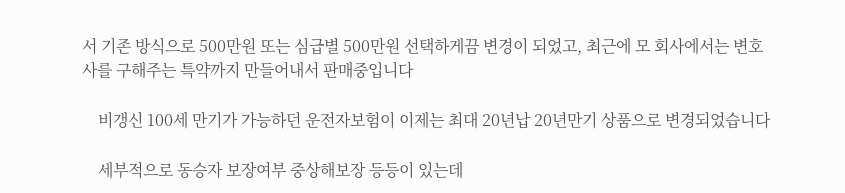서 기존 방식으로 500만원 또는 심급별 500만원 선택하게끔 변경이 되었고, 최근에 모 회사에서는 변호사를 구해주는 특약까지 만들어내서 판매중입니다

    비갱신 100세 만기가 가능하던 운전자보험이 이제는 최대 20년납 20년만기 상품으로 변경되었습니다

    세부적으로 동승자 보장여부 중상해보장 등등이 있는데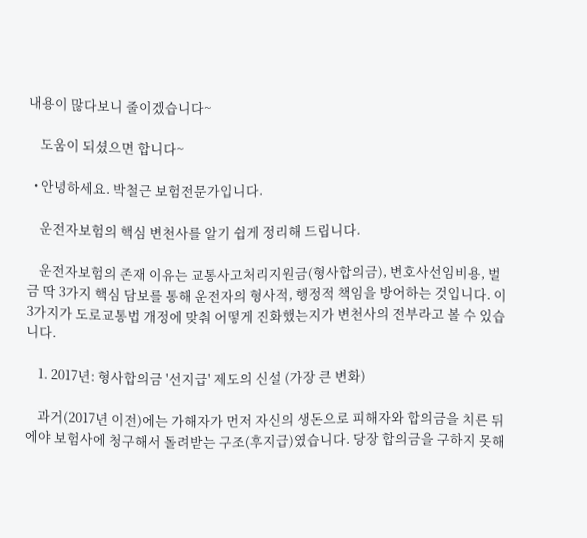내용이 많다보니 줄이겠습니다~

    도움이 되셨으면 합니다~

  • 안녕하세요. 박철근 보험전문가입니다.

    운전자보험의 핵심 변천사를 알기 쉽게 정리해 드립니다.

    운전자보험의 존재 이유는 교통사고처리지원금(형사합의금), 변호사선임비용, 벌금 딱 3가지 핵심 담보를 통해 운전자의 형사적, 행정적 책임을 방어하는 것입니다. 이 3가지가 도로교통법 개정에 맞춰 어떻게 진화했는지가 변천사의 전부라고 볼 수 있습니다.

    1. 2017년: 형사합의금 '선지급' 제도의 신설 (가장 큰 변화)

    과거(2017년 이전)에는 가해자가 먼저 자신의 생돈으로 피해자와 합의금을 치른 뒤에야 보험사에 청구해서 돌려받는 구조(후지급)였습니다. 당장 합의금을 구하지 못해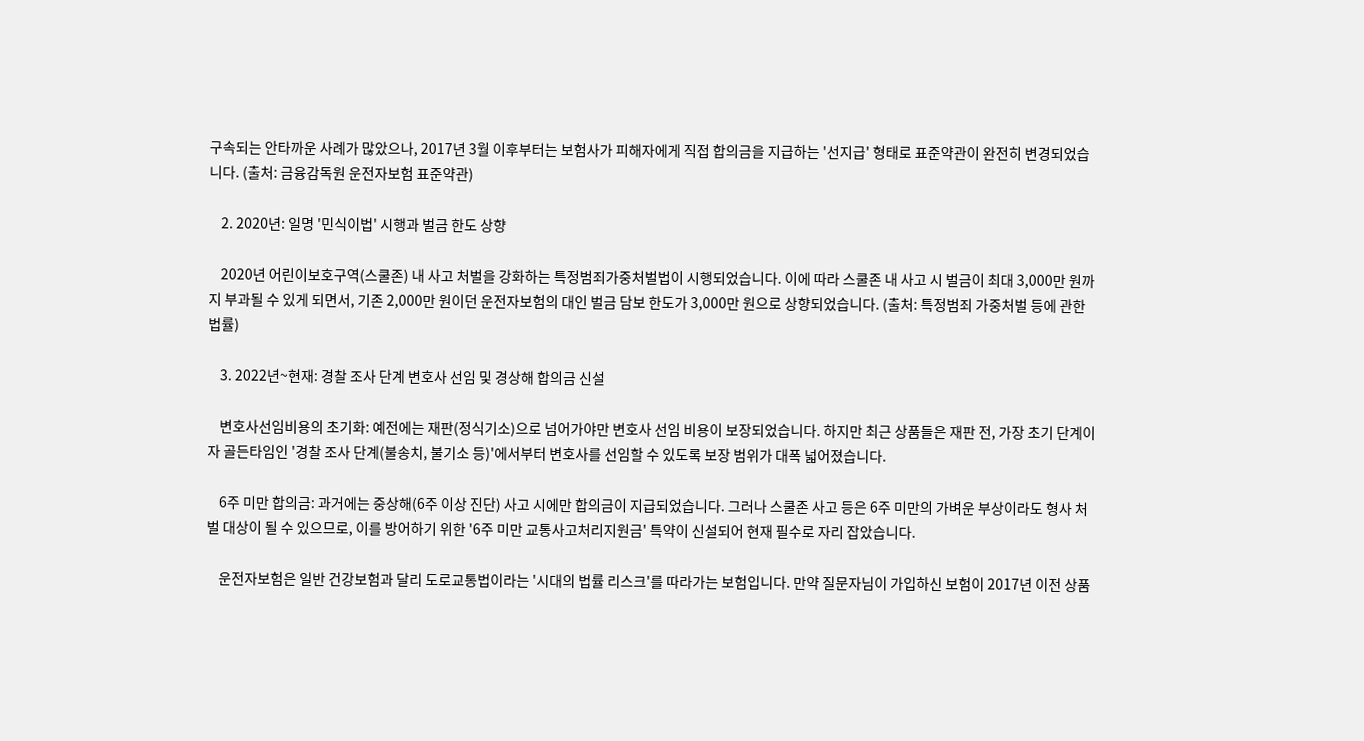구속되는 안타까운 사례가 많았으나, 2017년 3월 이후부터는 보험사가 피해자에게 직접 합의금을 지급하는 '선지급' 형태로 표준약관이 완전히 변경되었습니다. (출처: 금융감독원 운전자보험 표준약관)

    2. 2020년: 일명 '민식이법' 시행과 벌금 한도 상향

    2020년 어린이보호구역(스쿨존) 내 사고 처벌을 강화하는 특정범죄가중처벌법이 시행되었습니다. 이에 따라 스쿨존 내 사고 시 벌금이 최대 3,000만 원까지 부과될 수 있게 되면서, 기존 2,000만 원이던 운전자보험의 대인 벌금 담보 한도가 3,000만 원으로 상향되었습니다. (출처: 특정범죄 가중처벌 등에 관한 법률)

    3. 2022년~현재: 경찰 조사 단계 변호사 선임 및 경상해 합의금 신설

    변호사선임비용의 초기화: 예전에는 재판(정식기소)으로 넘어가야만 변호사 선임 비용이 보장되었습니다. 하지만 최근 상품들은 재판 전, 가장 초기 단계이자 골든타임인 '경찰 조사 단계(불송치, 불기소 등)'에서부터 변호사를 선임할 수 있도록 보장 범위가 대폭 넓어졌습니다.

    6주 미만 합의금: 과거에는 중상해(6주 이상 진단) 사고 시에만 합의금이 지급되었습니다. 그러나 스쿨존 사고 등은 6주 미만의 가벼운 부상이라도 형사 처벌 대상이 될 수 있으므로, 이를 방어하기 위한 '6주 미만 교통사고처리지원금' 특약이 신설되어 현재 필수로 자리 잡았습니다.

    운전자보험은 일반 건강보험과 달리 도로교통법이라는 '시대의 법률 리스크'를 따라가는 보험입니다. 만약 질문자님이 가입하신 보험이 2017년 이전 상품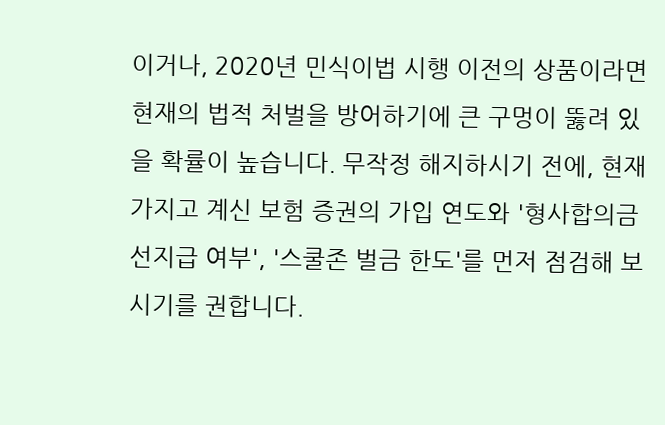이거나, 2020년 민식이법 시행 이전의 상품이라면 현재의 법적 처벌을 방어하기에 큰 구멍이 뚫려 있을 확률이 높습니다. 무작정 해지하시기 전에, 현재 가지고 계신 보험 증권의 가입 연도와 '형사합의금 선지급 여부', '스쿨존 벌금 한도'를 먼저 점검해 보시기를 권합니다.